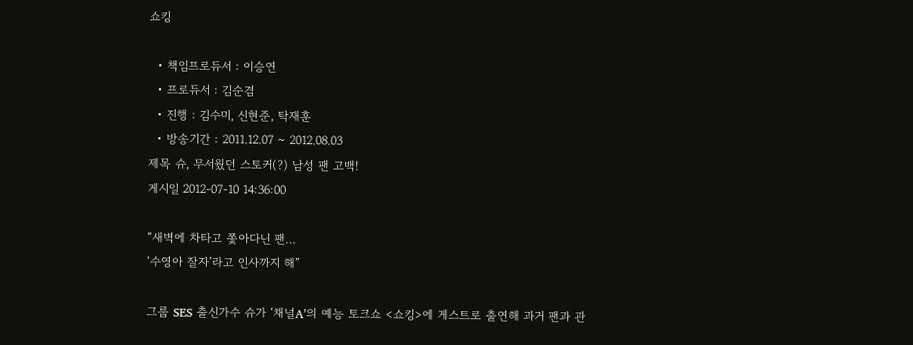쇼킹

  • 책임프로듀서 : 이승연
  • 프로듀서 : 김순겸
  • 진행 : 김수미, 신현준, 탁재훈
  • 방송기간 : 2011.12.07 ~ 2012.08.03
제목 슈, 무서웠던 스토커(?) 남성 팬 고백!
게시일 2012-07-10 14:36:00

“새벽에 차타고 쫓아다닌 팬…
‘수영아 잘자’라고 인사까지 해”

그룹 SES 출신가수 슈가 ‘채널A’의 예능 토크쇼 <쇼킹>에 게스트로 출연해 과거 팬과 관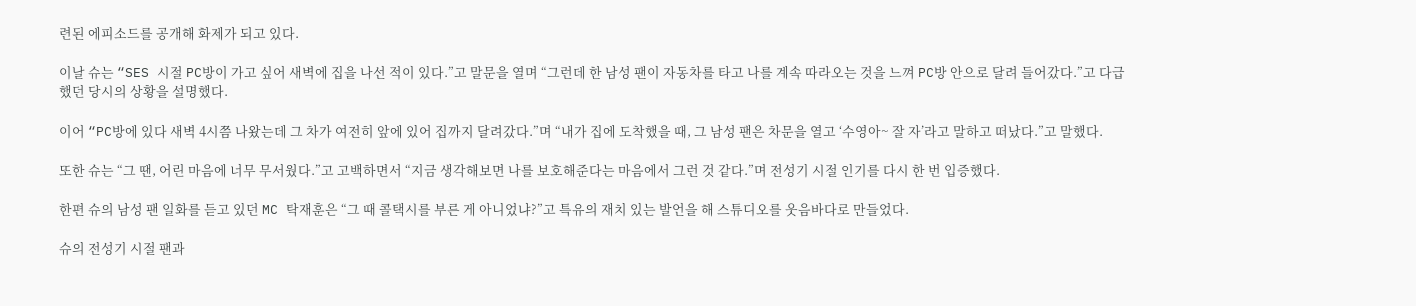련된 에피소드를 공개해 화제가 되고 있다.

이날 슈는 “SES 시절 PC방이 가고 싶어 새벽에 집을 나선 적이 있다.”고 말문을 열며 “그런데 한 남성 팬이 자동차를 타고 나를 계속 따라오는 것을 느껴 PC방 안으로 달려 들어갔다.”고 다급했던 당시의 상황을 설명했다.

이어 “PC방에 있다 새벽 4시쯤 나왔는데 그 차가 여전히 앞에 있어 집까지 달려갔다.”며 “내가 집에 도착했을 때, 그 남성 팬은 차문을 열고 ‘수영아~ 잘 자’라고 말하고 떠났다.”고 말했다.

또한 슈는 “그 땐, 어린 마음에 너무 무서웠다.”고 고백하면서 “지금 생각해보면 나를 보호해준다는 마음에서 그런 것 같다.”며 전성기 시절 인기를 다시 한 번 입증했다.

한편 슈의 남성 팬 일화를 듣고 있던 MC 탁재훈은 “그 때 콜택시를 부른 게 아니었냐?”고 특유의 재치 있는 발언을 해 스튜디오를 웃음바다로 만들었다.

슈의 전성기 시절 팬과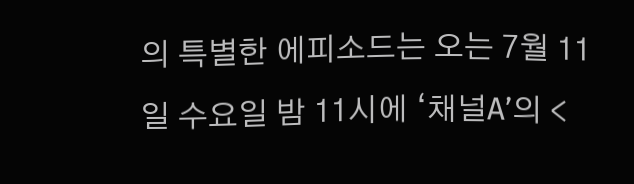의 특별한 에피소드는 오는 7월 11일 수요일 밤 11시에 ‘채널A’의 <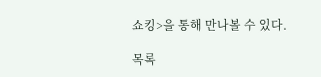쇼킹>을 통해 만나볼 수 있다.

목록